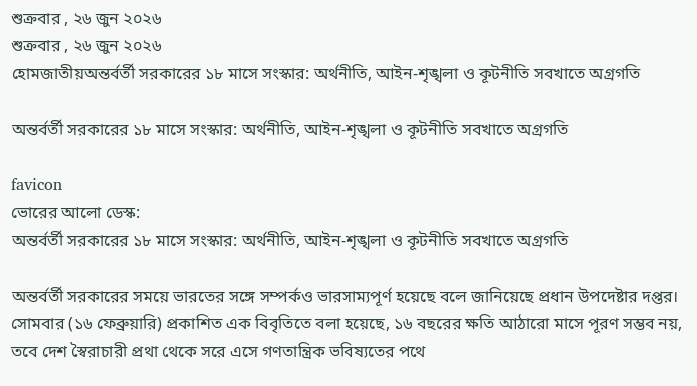শুক্রবার , ২৬ জুন ২০২৬
শুক্রবার , ২৬ জুন ২০২৬
হোমজাতীয়অন্তর্বর্তী সরকারের ১৮ মাসে সংস্কার: অর্থনীতি, আইন-শৃঙ্খলা ও কূটনীতি সবখাতে অগ্রগতি

অন্তর্বর্তী সরকারের ১৮ মাসে সংস্কার: অর্থনীতি, আইন-শৃঙ্খলা ও কূটনীতি সবখাতে অগ্রগতি

favicon
ভোরের আলো ডেস্ক:
অন্তর্বর্তী সরকারের ১৮ মাসে সংস্কার: অর্থনীতি, আইন-শৃঙ্খলা ও কূটনীতি সবখাতে অগ্রগতি

অন্তর্বর্তী সরকারের সময়ে ভারতের সঙ্গে সম্পর্কও ভারসাম্যপূর্ণ হয়েছে বলে জানিয়েছে প্রধান উপদেষ্টার দপ্তর। সোমবার (১৬ ফেব্রুয়ারি) প্রকাশিত এক বিবৃতিতে বলা হয়েছে, ১৬ বছরের ক্ষতি আঠারো মাসে পূরণ সম্ভব নয়, তবে দেশ স্বৈরাচারী প্রথা থেকে সরে এসে গণতান্ত্রিক ভবিষ্যতের পথে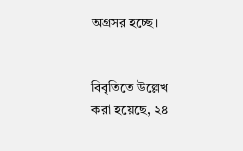অগ্রসর হচ্ছে।


বিবৃতিতে উল্লেখ করা হয়েছে, ২৪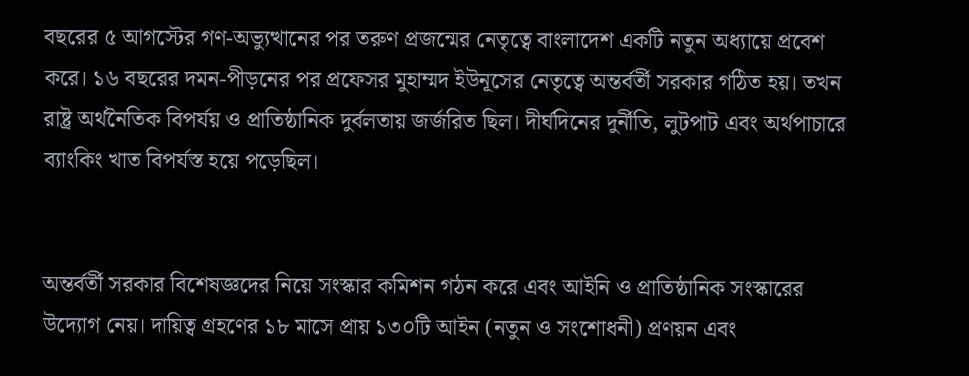বছরের ৫ আগস্টের গণ-অভ্যুত্থানের পর তরুণ প্রজন্মের নেতৃত্বে বাংলাদেশ একটি নতুন অধ্যায়ে প্রবেশ করে। ১৬ বছরের দমন-পীড়নের পর প্রফেসর মুহাম্মদ ইউনূসের নেতৃত্বে অন্তর্বর্তী সরকার গঠিত হয়। তখন রাষ্ট্র অর্থনৈতিক বিপর্যয় ও প্রাতিষ্ঠানিক দুর্বলতায় জর্জরিত ছিল। দীর্ঘদিনের দুর্নীতি, লুটপাট এবং অর্থপাচারে ব্যাংকিং খাত বিপর্যস্ত হয়ে পড়েছিল।


অন্তর্বর্তী সরকার বিশেষজ্ঞদের নিয়ে সংস্কার কমিশন গঠন করে এবং আইনি ও প্রাতিষ্ঠানিক সংস্কারের উদ্যোগ নেয়। দায়িত্ব গ্রহণের ১৮ মাসে প্রায় ১৩০টি আইন (নতুন ও সংশোধনী) প্রণয়ন এবং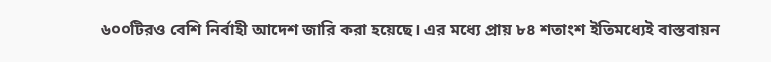৬০০টিরও বেশি নির্বাহী আদেশ জারি করা হয়েছে। এর মধ্যে প্রায় ৮৪ শতাংশ ইতিমধ্যেই বাস্তবায়ন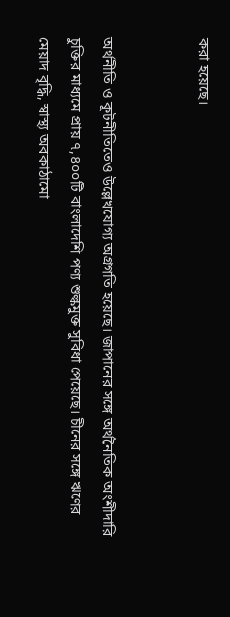করা হয়েছে।


অর্থনীতি ও কূটনীতিতেও উল্লেখযোগ্য অগ্রগতি হয়েছে। জাপানের সঙ্গে অর্থনৈতিক অংশীদারি চুক্তির মাধ্যমে প্রায় ৭,৪০০টি বাংলাদেশি পণ্য শুল্কমুক্ত সুবিধা পেয়েছে। চীনের সঙ্গে ঋণের মেয়াদ বৃদ্ধি, স্বাস্থ্য অবকাঠামো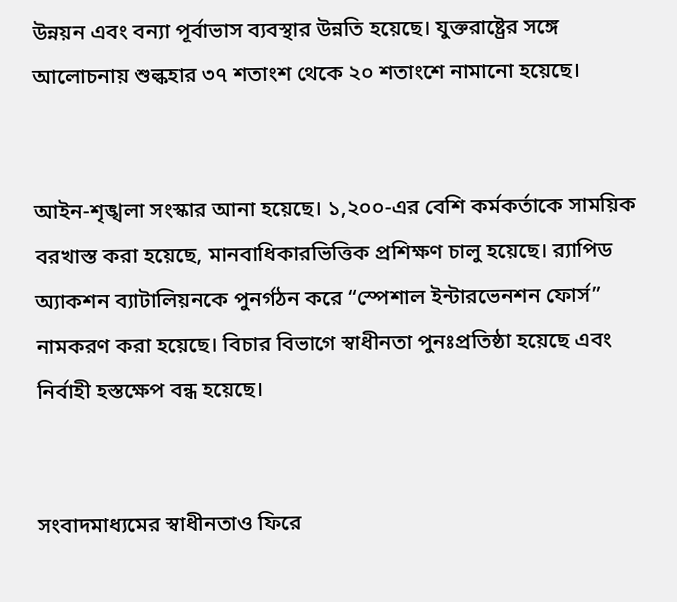উন্নয়ন এবং বন্যা পূর্বাভাস ব্যবস্থার উন্নতি হয়েছে। যুক্তরাষ্ট্রের সঙ্গে আলোচনায় শুল্কহার ৩৭ শতাংশ থেকে ২০ শতাংশে নামানো হয়েছে।


আইন-শৃঙ্খলা সংস্কার আনা হয়েছে। ১,২০০-এর বেশি কর্মকর্তাকে সাময়িক বরখাস্ত করা হয়েছে, মানবাধিকারভিত্তিক প্রশিক্ষণ চালু হয়েছে। র‍্যাপিড অ্যাকশন ব্যাটালিয়নকে পুনর্গঠন করে “স্পেশাল ইন্টারভেনশন ফোর্স” নামকরণ করা হয়েছে। বিচার বিভাগে স্বাধীনতা পুনঃপ্রতিষ্ঠা হয়েছে এবং নির্বাহী হস্তক্ষেপ বন্ধ হয়েছে।


সংবাদমাধ্যমের স্বাধীনতাও ফিরে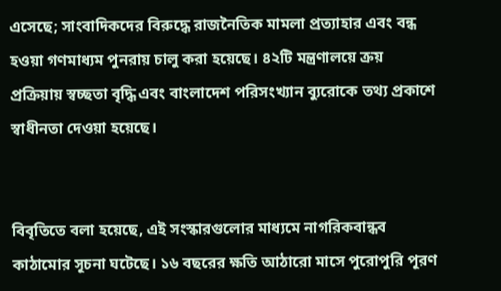এসেছে; সাংবাদিকদের বিরুদ্ধে রাজনৈতিক মামলা প্রত্যাহার এবং বন্ধ হওয়া গণমাধ্যম পুনরায় চালু করা হয়েছে। ৪২টি মন্ত্রণালয়ে ক্রয় প্রক্রিয়ায় স্বচ্ছতা বৃদ্ধি এবং বাংলাদেশ পরিসংখ্যান ব্যুরোকে তথ্য প্রকাশে স্বাধীনতা দেওয়া হয়েছে।


বিবৃতিতে বলা হয়েছে, এই সংস্কারগুলোর মাধ্যমে নাগরিকবান্ধব কাঠামোর সূচনা ঘটেছে। ১৬ বছরের ক্ষতি আঠারো মাসে পুরোপুরি পূরণ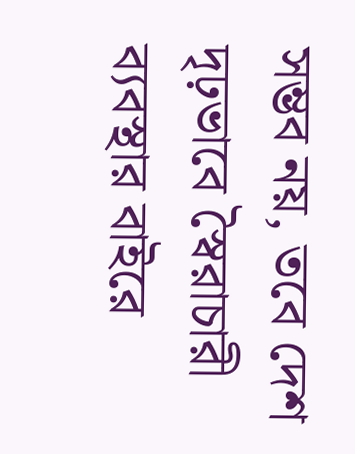সম্ভব নয়, তবে দেশ দৃঢ়ভাবে স্বৈরাচারী ব্যবস্থার বাইরে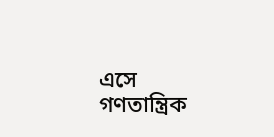এসে গণতান্ত্রিক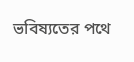ভবিষ্যতের পথে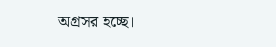অগ্রসর হচ্ছে।